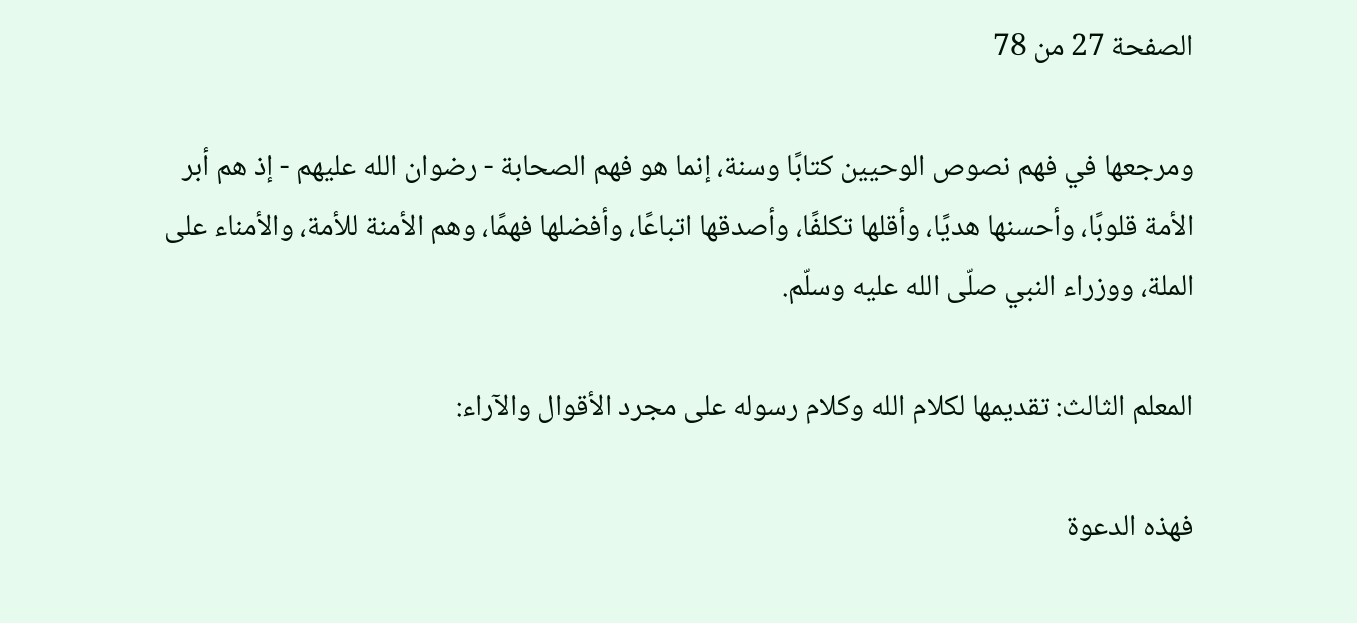الصفحة 27 من 78

ومرجعها في فهم نصوص الوحيين كتابًا وسنة، إنما هو فهم الصحابة - رضوان الله عليهم - إذ هم أبر الأمة قلوبًا، وأحسنها هديًا، وأقلها تكلفًا، وأصدقها اتباعًا، وأفضلها فهمًا، وهم الأمنة للأمة، والأمناء على الملة، ووزراء النبي صلّى الله عليه وسلّم.

المعلم الثالث: تقديمها لكلام الله وكلام رسوله على مجرد الأقوال والآراء:

فهذه الدعوة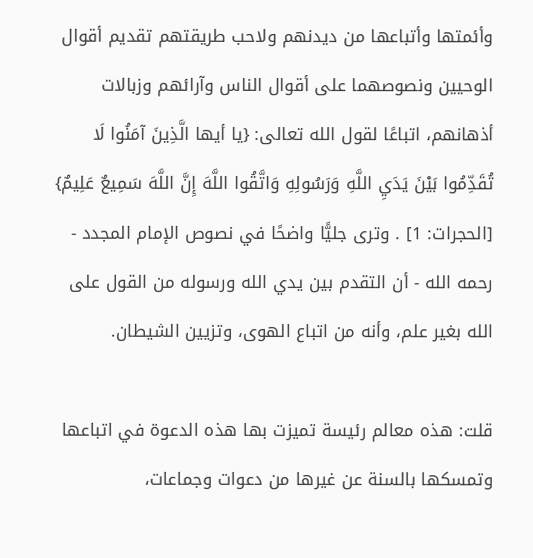وأئمتها وأتباعها من ديدنهم ولاحب طريقتهم تقديم أقوال الوحيين ونصوصهما على أقوال الناس وآرائهم وزبالات أذهانهم، اتباعًا لقول الله تعالى: {يا أيها الَّذِينَ آمَنُوا لَا تُقَدِّمُوا بَيْنَ يَدَيِ اللَّهِ وَرَسُولِهِ وَاتَّقُوا اللَّهَ إِنَّ اللَّهَ سَمِيعٌ عَلِيمٌ} [الحجرات: 1] . وترى جليًّا واضحًا في نصوص الإمام المجدد - رحمه الله - أن التقدم بين يدي الله ورسوله من القول على الله بغير علم، وأنه من اتباع الهوى، وتزيين الشيطان.

قلت: هذه معالم رئيسة تميزت بها هذه الدعوة في اتباعها وتمسكها بالسنة عن غيرها من دعوات وجماعات،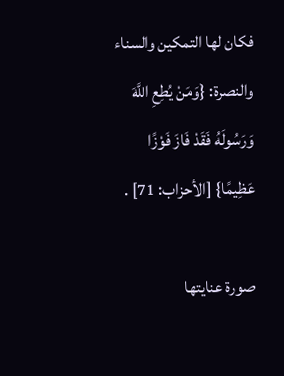فكان لها التمكين والسناء والنصرة: {وَمَنْ يُطِعِ اللَّهَ وَرَسُولَهُ فَقَدْ فَازَ فَوْزًا عَظِيمًا} [الأحزاب: 71] .

صورة عنايتها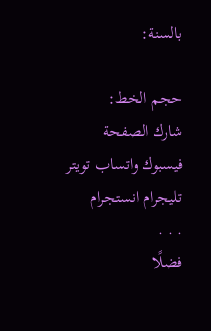بالسنة:

حجم الخط:
شارك الصفحة
فيسبوك واتساب تويتر تليجرام انستجرام
. . .
فضلًا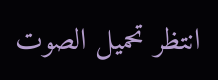انتظر تحميل الصوت